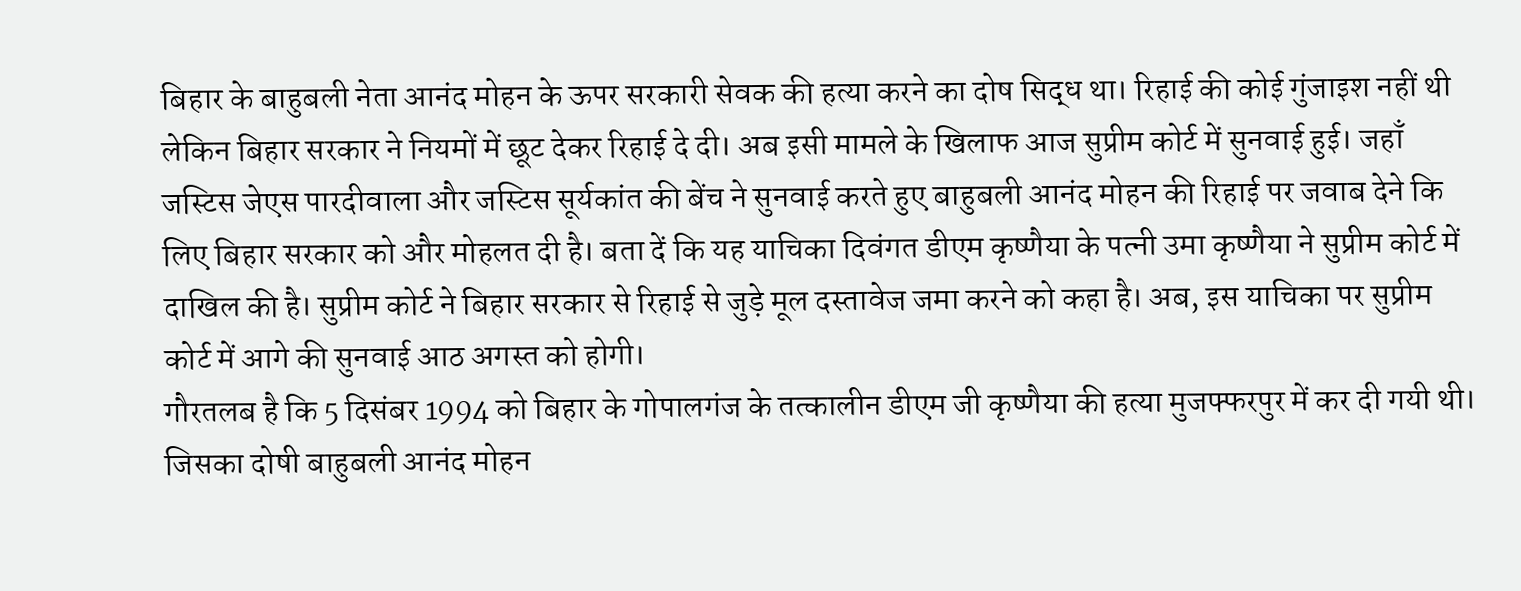बिहार के बाहुबली नेता आनंद मोहन के ऊपर सरकारी सेवक की हत्या करने का दोष सिद्ध था। रिहाई की कोई गुंजाइश नहीं थी लेकिन बिहार सरकार ने नियमों में छूट देकर रिहाई दे दी। अब इसी मामले के खिलाफ आज सुप्रीम कोर्ट में सुनवाई हुई। जहाँ जस्टिस जेएस पारदीवाला और जस्टिस सूर्यकांत की बेंच ने सुनवाई करते हुए बाहुबली आनंद मोहन की रिहाई पर जवाब देने कि लिए बिहार सरकार को और मोहलत दी है। बता दें कि यह याचिका दिवंगत डीएम कृष्णैया के पत्नी उमा कृष्णैया ने सुप्रीम कोर्ट में दाखिल की है। सुप्रीम कोर्ट ने बिहार सरकार से रिहाई से जुड़े मूल दस्तावेज जमा करने को कहा है। अब, इस याचिका पर सुप्रीम कोर्ट में आगे की सुनवाई आठ अगस्त को होगी।
गौरतलब है कि 5 दिसंबर 1994 को बिहार के गोपालगंज के तत्कालीन डीएम जी कृष्णैया की हत्या मुजफ्फरपुर में कर दी गयी थी। जिसका दोषी बाहुबली आनंद मोहन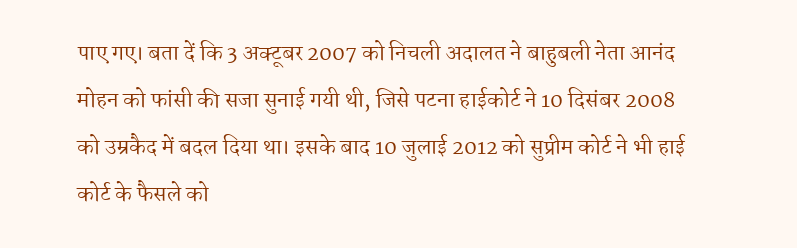पाए गए। बता दें कि 3 अक्टूबर 2007 को निचली अदालत ने बाहुबली नेता आनंद मोहन को फांसी की सजा सुनाई गयी थी, जिसे पटना हाईकोर्ट ने 10 दिसंबर 2008 को उम्रकैद में बदल दिया था। इसके बाद 10 जुलाई 2012 को सुप्रीम कोर्ट ने भी हाई कोर्ट के फैसले को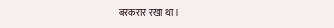बरकरार रखा था।